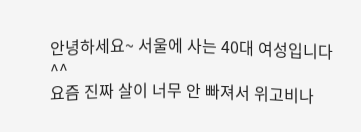안녕하세요~ 서울에 사는 40대 여성입니다^^
요즘 진짜 살이 너무 안 빠져서 위고비나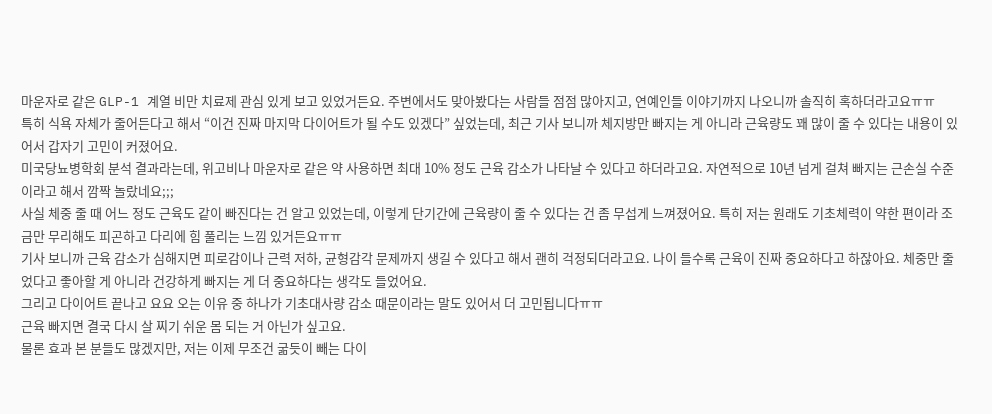마운자로 같은 GLP-1 계열 비만 치료제 관심 있게 보고 있었거든요. 주변에서도 맞아봤다는 사람들 점점 많아지고, 연예인들 이야기까지 나오니까 솔직히 혹하더라고요ㅠㅠ
특히 식욕 자체가 줄어든다고 해서 “이건 진짜 마지막 다이어트가 될 수도 있겠다” 싶었는데, 최근 기사 보니까 체지방만 빠지는 게 아니라 근육량도 꽤 많이 줄 수 있다는 내용이 있어서 갑자기 고민이 커졌어요.
미국당뇨병학회 분석 결과라는데, 위고비나 마운자로 같은 약 사용하면 최대 10% 정도 근육 감소가 나타날 수 있다고 하더라고요. 자연적으로 10년 넘게 걸쳐 빠지는 근손실 수준이라고 해서 깜짝 놀랐네요;;;
사실 체중 줄 때 어느 정도 근육도 같이 빠진다는 건 알고 있었는데, 이렇게 단기간에 근육량이 줄 수 있다는 건 좀 무섭게 느껴졌어요. 특히 저는 원래도 기초체력이 약한 편이라 조금만 무리해도 피곤하고 다리에 힘 풀리는 느낌 있거든요ㅠㅠ
기사 보니까 근육 감소가 심해지면 피로감이나 근력 저하, 균형감각 문제까지 생길 수 있다고 해서 괜히 걱정되더라고요. 나이 들수록 근육이 진짜 중요하다고 하잖아요. 체중만 줄었다고 좋아할 게 아니라 건강하게 빠지는 게 더 중요하다는 생각도 들었어요.
그리고 다이어트 끝나고 요요 오는 이유 중 하나가 기초대사량 감소 때문이라는 말도 있어서 더 고민됩니다ㅠㅠ
근육 빠지면 결국 다시 살 찌기 쉬운 몸 되는 거 아닌가 싶고요.
물론 효과 본 분들도 많겠지만, 저는 이제 무조건 굶듯이 빼는 다이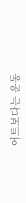어트보다는 운동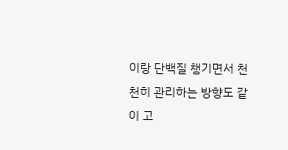이랑 단백질 챙기면서 천천히 관리하는 방향도 같이 고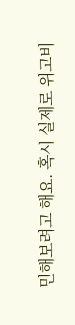민해보려고 해요. 혹시 실제로 위고비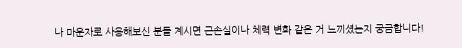나 마운자로 사용해보신 분들 계시면 근손실이나 체력 변화 같은 거 느끼셨는지 궁금합니다!